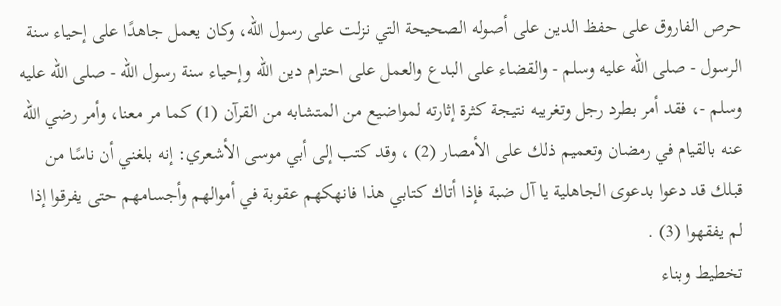حرص الفاروق على حفظ الدين على أصوله الصحيحة التي نزلت على رسول الله، وكان يعمل جاهدًا على إحياء سنة الرسول - صلى الله عليه وسلم - والقضاء على البدع والعمل على احترام دين الله وإحياء سنة رسول الله - صلى الله عليه وسلم -، فقد أمر بطرد رجل وتغريبه نتيجة كثرة إثارته لمواضيع من المتشابه من القرآن (1) كما مر معنا، وأمر رضي الله عنه بالقيام في رمضان وتعميم ذلك على الأمصار (2) ، وقد كتب إلى أبي موسى الأشعري: إنه بلغني أن ناسًا من قبلك قد دعوا بدعوى الجاهلية يا آل ضبة فإذا أتاك كتابي هذا فانهكهم عقوبة في أموالهم وأجسامهم حتى يفرقوا إذا لم يفقهوا (3) .
تخطيط وبناء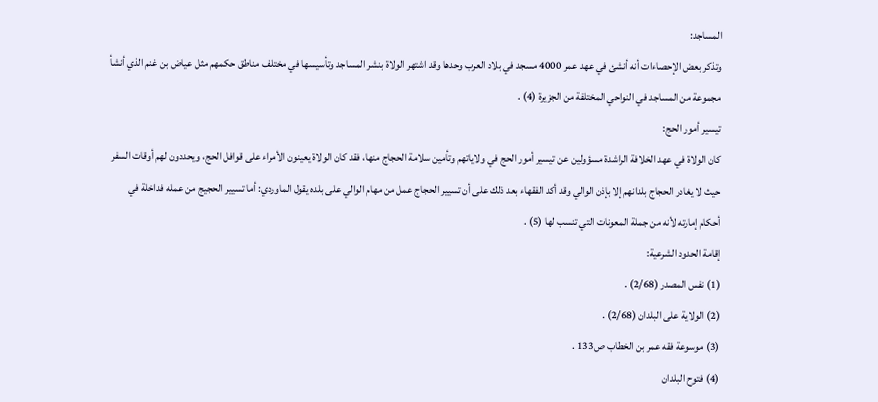المساجد:
وتذكر بعض الإحصاءات أنه أنشئ في عهد عمر 4000 مسجد في بلاد العرب وحدها وقد اشتهر الولاة بنشر المساجد وتأسيسها في مختلف مناطق حكمهم مثل عياض بن غنم الذي أنشأ مجموعة من المساجد في النواحي المختلفة من الجزيرة (4) .
تيسير أمور الحج:
كان الولاة في عهد الخلافة الراشدة مسؤولين عن تيسير أمور الحج في ولاياتهم وتأمين سلامة الحجاج منها، فقد كان الولاة يعينون الأمراء على قوافل الحج، ويحددون لهم أوقات السفر حيث لا يغادر الحجاج بلدانهم إلا بإذن الوالي وقد أكد الفقهاء بعد ذلك على أن تسيير الحجاج عمل من مهام الوالي على بلده يقول الماوردي: أما تسيير الحجيج من عمله فداخلة في أحكام إمارته لأنه من جملة المعونات التي تنسب لها (5) .
إقامة الحدود الشرعية:
(1) نفس المصدر (2/68) .
(2) الولاية على البلدان (2/68) .
(3) موسوعة فقه عمر بن الخطاب ص133 .
(4) فتوح البلدان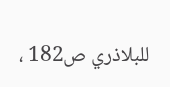للبلاذري ص182 ،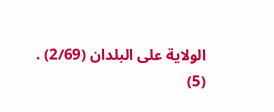الولاية على البلدان (2/69) .
(5)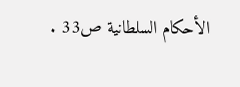الأحكام السلطانية ص33 .